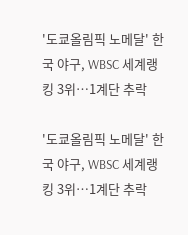'도쿄올림픽 노메달' 한국 야구, WBSC 세계랭킹 3위…1계단 추락

'도쿄올림픽 노메달' 한국 야구, WBSC 세계랭킹 3위…1계단 추락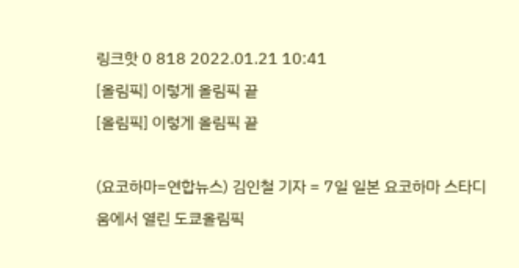링크핫 0 818 2022.01.21 10:41
[올림픽] 이렇게 올림픽 끝
[올림픽] 이렇게 올림픽 끝

(요코하마=연합뉴스) 김인철 기자 = 7일 일본 요코하마 스타디움에서 열린 도쿄올림픽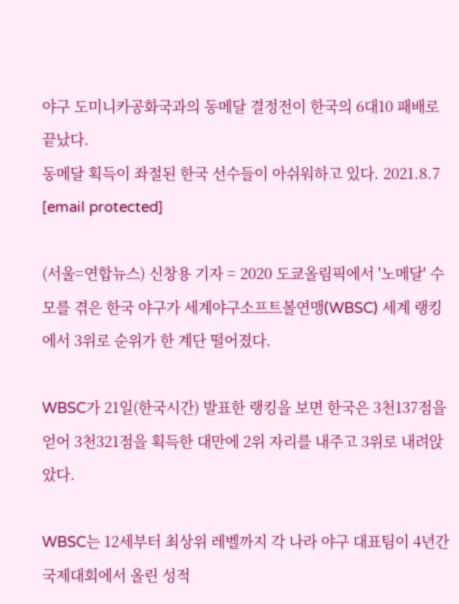야구 도미니카공화국과의 동메달 결정전이 한국의 6대10 패배로 끝났다.
동메달 획득이 좌절된 한국 선수들이 아쉬워하고 있다. 2021.8.7 [email protected]

(서울=연합뉴스) 신창용 기자 = 2020 도쿄올림픽에서 '노메달' 수모를 겪은 한국 야구가 세계야구소프트볼연맹(WBSC) 세계 랭킹에서 3위로 순위가 한 계단 떨어졌다.

WBSC가 21일(한국시간) 발표한 랭킹을 보면 한국은 3천137점을 얻어 3천321점을 획득한 대만에 2위 자리를 내주고 3위로 내려앉았다.

WBSC는 12세부터 최상위 레벨까지 각 나라 야구 대표팀이 4년간 국제대회에서 올린 성적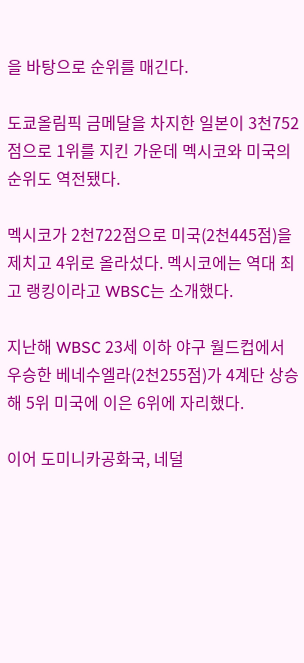을 바탕으로 순위를 매긴다.

도쿄올림픽 금메달을 차지한 일본이 3천752점으로 1위를 지킨 가운데 멕시코와 미국의 순위도 역전됐다.

멕시코가 2천722점으로 미국(2천445점)을 제치고 4위로 올라섰다. 멕시코에는 역대 최고 랭킹이라고 WBSC는 소개했다.

지난해 WBSC 23세 이하 야구 월드컵에서 우승한 베네수엘라(2천255점)가 4계단 상승해 5위 미국에 이은 6위에 자리했다.

이어 도미니카공화국, 네덜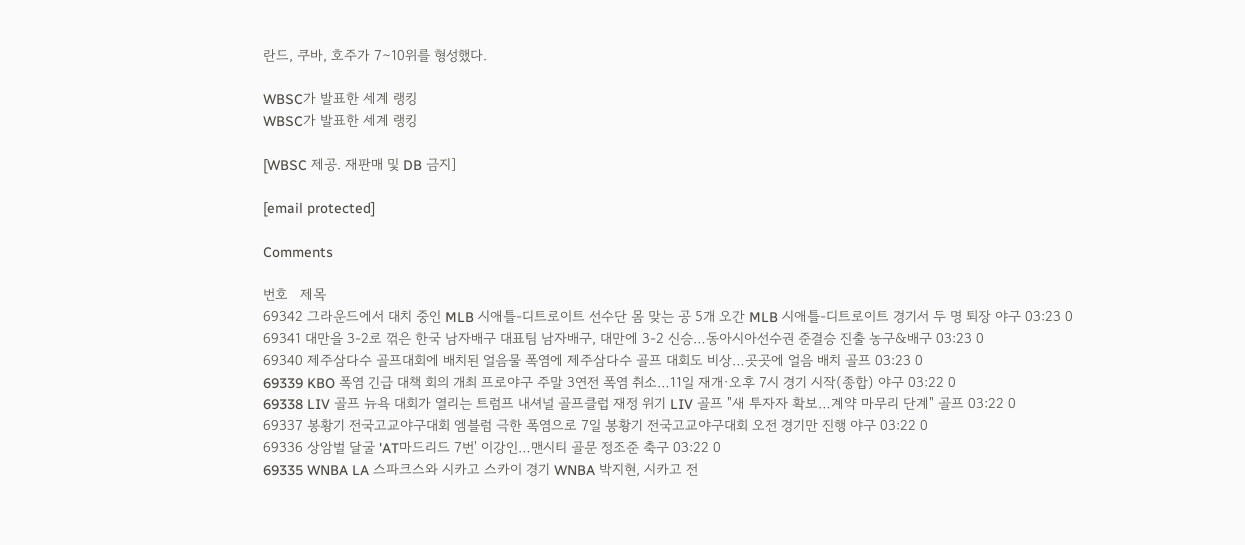란드, 쿠바, 호주가 7∼10위를 형성했다.

WBSC가 발표한 세계 랭킹
WBSC가 발표한 세계 랭킹

[WBSC 제공. 재판매 및 DB 금지]

[email protected]

Comments

번호   제목
69342 그라운드에서 대치 중인 MLB 시애틀-디트로이트 선수단 몸 맞는 공 5개 오간 MLB 시애틀-디트로이트 경기서 두 명 퇴장 야구 03:23 0
69341 대만을 3-2로 꺾은 한국 남자배구 대표팀 남자배구, 대만에 3-2 신승…동아시아선수권 준결승 진출 농구&배구 03:23 0
69340 제주삼다수 골프대회에 배치된 얼음물 폭염에 제주삼다수 골프 대회도 비상…곳곳에 얼음 배치 골프 03:23 0
69339 KBO 폭염 긴급 대책 회의 개최 프로야구 주말 3연전 폭염 취소…11일 재개·오후 7시 경기 시작(종합) 야구 03:22 0
69338 LIV 골프 뉴욕 대회가 열리는 트럼프 내셔널 골프클럽 재정 위기 LIV 골프 "새 투자자 확보…계약 마무리 단계" 골프 03:22 0
69337 봉황기 전국고교야구대회 엠블럼 극한 폭염으로 7일 봉황기 전국고교야구대회 오전 경기만 진행 야구 03:22 0
69336 상암벌 달굴 'AT마드리드 7번' 이강인…맨시티 골문 정조준 축구 03:22 0
69335 WNBA LA 스파크스와 시카고 스카이 경기 WNBA 박지현, 시카고 전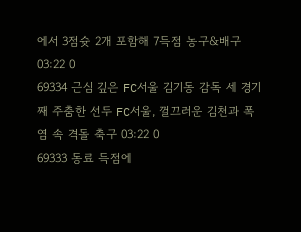에서 3점슛 2개 포함해 7득점 농구&배구 03:22 0
69334 근심 깊은 FC서울 김기동 감독 세 경기째 주춤한 선두 FC서울, 껄끄러운 김천과 폭염 속 격돌 축구 03:22 0
69333 동료 득점에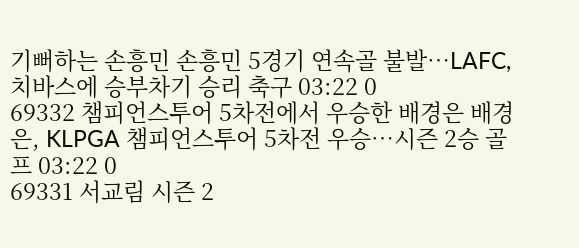기뻐하는 손흥민 손흥민 5경기 연속골 불발…LAFC, 치바스에 승부차기 승리 축구 03:22 0
69332 챔피언스투어 5차전에서 우승한 배경은 배경은, KLPGA 챔피언스투어 5차전 우승…시즌 2승 골프 03:22 0
69331 서교림 시즌 2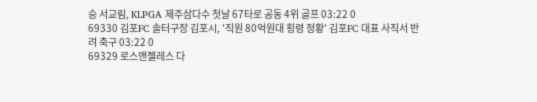승 서교림, KLPGA 제주삼다수 첫날 67타로 공동 4위 골프 03:22 0
69330 김포FC 솔터구장 김포시, '직원 80억원대 횡령 정황' 김포FC 대표 사직서 반려 축구 03:22 0
69329 로스앤젤레스 다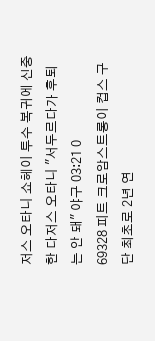저스 오타니 쇼헤이 투수 복귀에 신중한 다저스 오타니 "서두르다가 후퇴는 안 돼" 야구 03:21 0
69328 피트 크로암스트롱이 컵스 구단 최초로 2년 연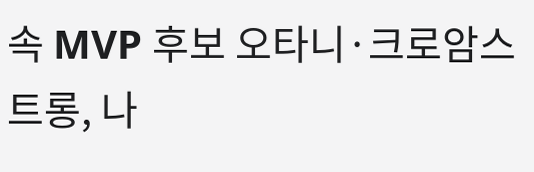속 MVP 후보 오타니·크로암스트롱, 나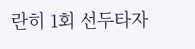란히 1회 선두타자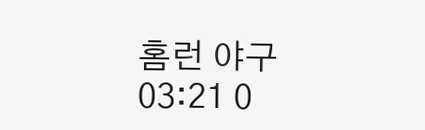홈런 야구 03:21 0